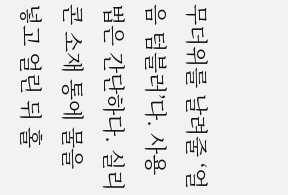무더위를 날려줄 ‘얼음 텀블러’다. 사용법은 간단하다. 실리콘 소재 통에 물을 넣고 얼린 뒤 홀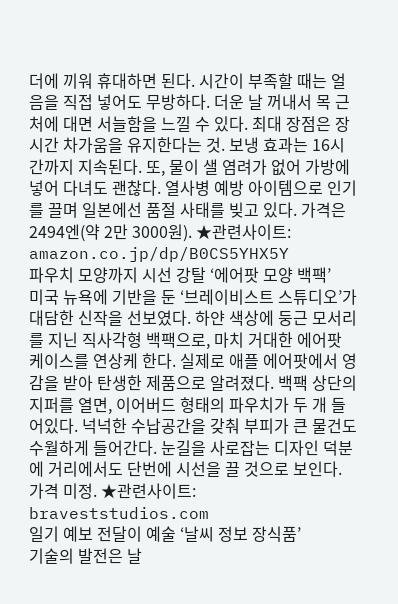더에 끼워 휴대하면 된다. 시간이 부족할 때는 얼음을 직접 넣어도 무방하다. 더운 날 꺼내서 목 근처에 대면 서늘함을 느낄 수 있다. 최대 장점은 장시간 차가움을 유지한다는 것. 보냉 효과는 16시간까지 지속된다. 또, 물이 샐 염려가 없어 가방에 넣어 다녀도 괜찮다. 열사병 예방 아이템으로 인기를 끌며 일본에선 품절 사태를 빚고 있다. 가격은 2494엔(약 2만 3000원). ★관련사이트: amazon.co.jp/dp/B0CS5YHX5Y
파우치 모양까지 시선 강탈 ‘에어팟 모양 백팩’
미국 뉴욕에 기반을 둔 ‘브레이비스트 스튜디오’가 대담한 신작을 선보였다. 하얀 색상에 둥근 모서리를 지닌 직사각형 백팩으로, 마치 거대한 에어팟 케이스를 연상케 한다. 실제로 애플 에어팟에서 영감을 받아 탄생한 제품으로 알려졌다. 백팩 상단의 지퍼를 열면, 이어버드 형태의 파우치가 두 개 들어있다. 넉넉한 수납공간을 갖춰 부피가 큰 물건도 수월하게 들어간다. 눈길을 사로잡는 디자인 덕분에 거리에서도 단번에 시선을 끌 것으로 보인다. 가격 미정. ★관련사이트: braveststudios.com
일기 예보 전달이 예술 ‘날씨 정보 장식품’
기술의 발전은 날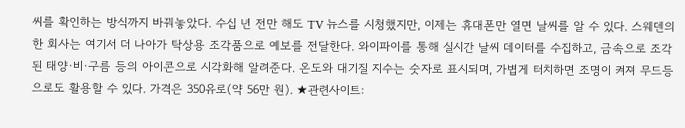씨를 확인하는 방식까지 바꿔놓았다. 수십 년 전만 해도 TV 뉴스를 시청했지만, 이제는 휴대폰만 열면 날씨를 알 수 있다. 스웨덴의 한 회사는 여기서 더 나아가 탁상용 조각품으로 예보를 전달한다. 와이파이를 통해 실시간 날씨 데이터를 수집하고, 금속으로 조각된 태양·비·구름 등의 아이콘으로 시각화해 알려준다. 온도와 대기질 지수는 숫자로 표시되며, 가볍게 터치하면 조명이 켜져 무드등으로도 활용할 수 있다. 가격은 350유로(약 56만 원). ★관련사이트: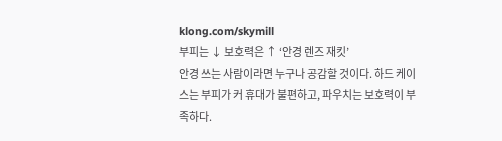klong.com/skymill
부피는 ↓ 보호력은 ↑ ‘안경 렌즈 재킷’
안경 쓰는 사람이라면 누구나 공감할 것이다. 하드 케이스는 부피가 커 휴대가 불편하고, 파우치는 보호력이 부족하다.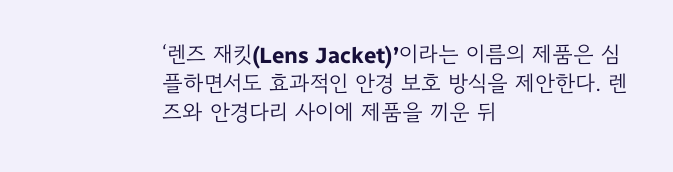‘렌즈 재킷(Lens Jacket)’이라는 이름의 제품은 심플하면서도 효과적인 안경 보호 방식을 제안한다. 렌즈와 안경다리 사이에 제품을 끼운 뒤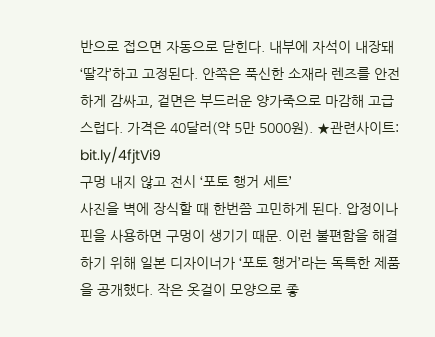반으로 접으면 자동으로 닫힌다. 내부에 자석이 내장돼 ‘딸각’하고 고정된다. 안쪽은 푹신한 소재라 렌즈를 안전하게 감싸고, 겉면은 부드러운 양가죽으로 마감해 고급스럽다. 가격은 40달러(약 5만 5000원). ★관련사이트: bit.ly/4fjtVi9
구멍 내지 않고 전시 ‘포토 행거 세트’
사진을 벽에 장식할 때 한번쯤 고민하게 된다. 압정이나 핀을 사용하면 구멍이 생기기 때문. 이런 불편함을 해결하기 위해 일본 디자이너가 ‘포토 행거’라는 독특한 제품을 공개했다. 작은 옷걸이 모양으로 좋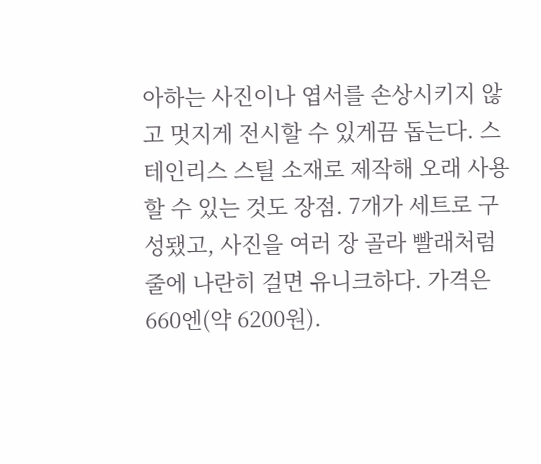아하는 사진이나 엽서를 손상시키지 않고 멋지게 전시할 수 있게끔 돕는다. 스테인리스 스틸 소재로 제작해 오래 사용할 수 있는 것도 장점. 7개가 세트로 구성됐고, 사진을 여러 장 골라 빨래처럼 줄에 나란히 걸면 유니크하다. 가격은 660엔(약 6200원).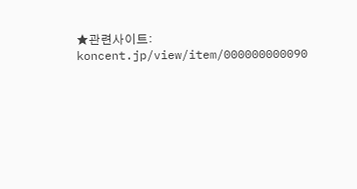★관련사이트: koncent.jp/view/item/000000000090